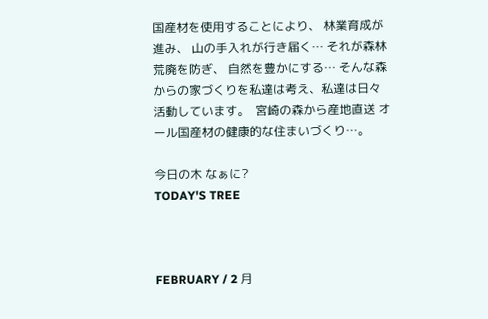国産材を使用することにより、 林業育成が進み、 山の手入れが行き届く… それが森林荒廃を防ぎ、 自然を豊かにする… そんな森からの家づくりを私達は考え、私達は日々 活動しています。  宮崎の森から産地直送 オール国産材の健康的な住まいづくり…。

今日の木 なぁに?
TODAY'S TREE



FEBRUARY / 2 月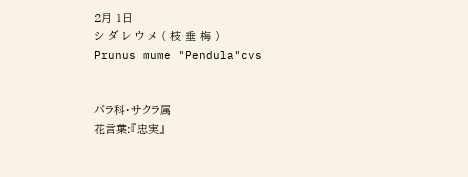2月 1日
シ ダ レ ウ メ ( 枝 垂 梅 )
Prunus mume "Pendula"cvs


バラ科・サクラ属
花言葉:『忠実』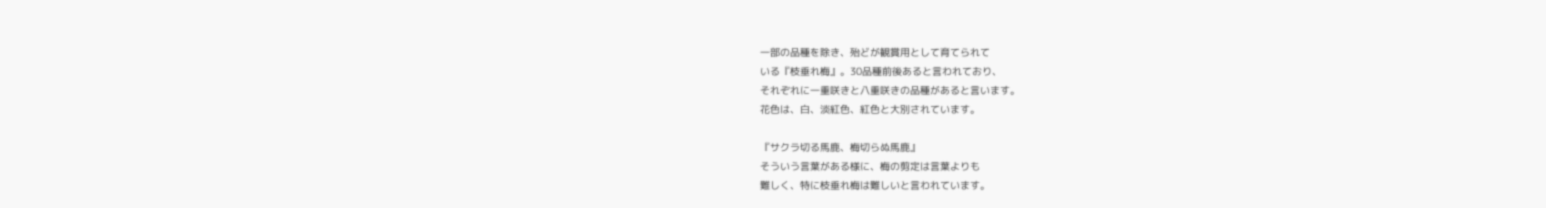一部の品種を除き、殆どが観賞用として育てられて
いる『枝垂れ梅』。30品種前後あると言われており、
それぞれに一重咲きと八重咲きの品種があると言います。
花色は、白、淡紅色、紅色と大別されています。

『サクラ切る馬鹿、梅切らぬ馬鹿』
そういう言葉がある様に、梅の剪定は言葉よりも
難しく、特に枝垂れ梅は難しいと言われています。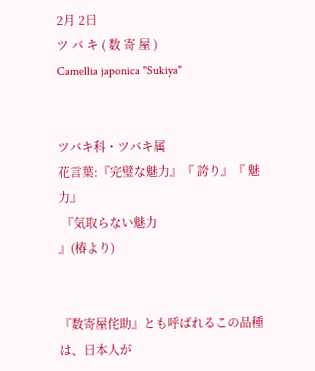2月 2日
ツ バ キ ( 数 寄 屋 )
Camellia japonica "Sukiya"


ツバキ科・ツバキ属
花言葉:『完璧な魅力』『 誇り』『 魅力』
 『気取らない魅力
』(椿より)


『数寄屋侘助』とも呼ばれるこの品種は、日本人が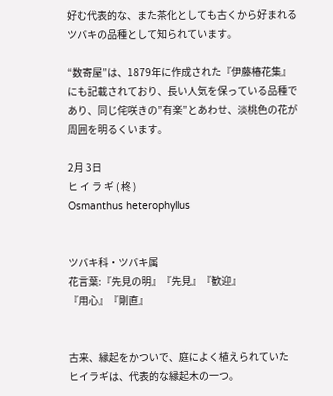好む代表的な、また茶化としても古くから好まれる
ツバキの品種として知られています。

“数寄屋”は、1879年に作成された『伊藤椿花集』
にも記載されており、長い人気を保っている品種で
あり、同じ侘咲きの”有楽”とあわせ、淡桃色の花が
周囲を明るくいます。

2月 3日
ヒ イ ラ ギ ( 柊 )
Osmanthus heterophyllus


ツバキ科・ツバキ属
花言葉:『先見の明』『先見』『歓迎』
『用心』『剛直』


古来、縁起をかついで、庭によく植えられていた
ヒイラギは、代表的な縁起木の一つ。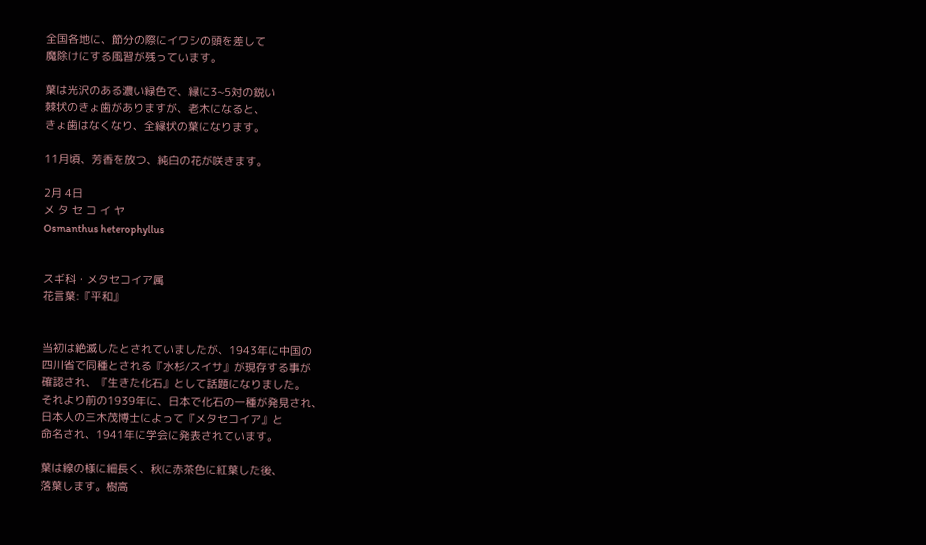全国各地に、節分の際にイワシの頭を差して
魔除けにする風習が残っています。

葉は光沢のある濃い緑色で、縁に3~5対の鋭い
棘状のきょ歯がありますが、老木になると、
きょ歯はなくなり、全縁状の葉になります。

11月頃、芳香を放つ、純白の花が咲きます。

2月 4日
メ タ セ コ イ ヤ
Osmanthus heterophyllus


スギ科・メタセコイア属
花言葉:『平和』


当初は絶滅したとされていましたが、1943年に中国の
四川省で同種とされる『水杉/スイサ』が現存する事が
確認され、『生きた化石』として話題になりました。
それより前の1939年に、日本で化石の一種が発見され、
日本人の三木茂博士によって『メタセコイア』と
命名され、1941年に学会に発表されています。

葉は線の様に細長く、秋に赤茶色に紅葉した後、
落葉します。樹高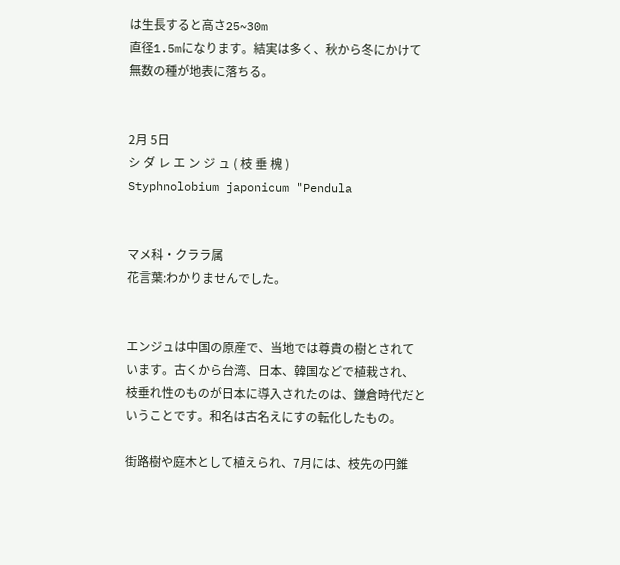は生長すると高さ25~30m
直径1.5mになります。結実は多く、秋から冬にかけて
無数の種が地表に落ちる。


2月 5日
シ ダ レ エ ン ジ ュ ( 枝 垂 槐 )
Styphnolobium japonicum "Pendula


マメ科・クララ属
花言葉:わかりませんでした。


エンジュは中国の原産で、当地では尊貴の樹とされて
います。古くから台湾、日本、韓国などで植栽され、
枝垂れ性のものが日本に導入されたのは、鎌倉時代だと
いうことです。和名は古名えにすの転化したもの。

街路樹や庭木として植えられ、7月には、枝先の円錐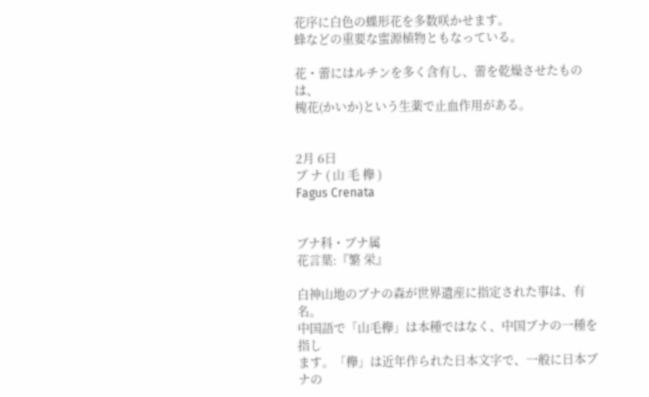花序に白色の蝶形花を多数咲かせます。
蜂などの重要な蜜源植物ともなっている。

花・蕾にはルチンを多く含有し、蕾を乾燥させたものは、
槐花(かいか)という生薬で止血作用がある。


2月 6日
ブ ナ ( 山 毛 欅 )
Fagus Crenata


ブナ科・ブナ属
花言葉:『繁 栄』

白神山地のブナの森が世界遺産に指定された事は、有名。
中国語で「山毛欅」は本種ではなく、中国ブナの一種を指し
ます。「欅」は近年作られた日本文字で、一般に日本ブナの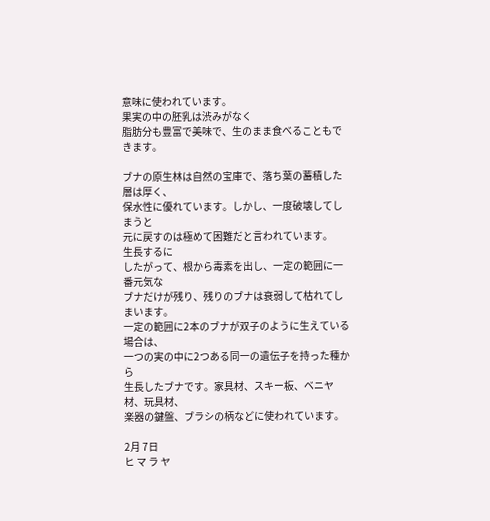意味に使われています。
果実の中の胚乳は渋みがなく
脂肪分も豊富で美味で、生のまま食べることもできます。

ブナの原生林は自然の宝庫で、落ち葉の蓄積した層は厚く、
保水性に優れています。しかし、一度破壊してしまうと
元に戻すのは極めて困難だと言われています。
生長するに
したがって、根から毒素を出し、一定の範囲に一番元気な
ブナだけが残り、残りのブナは衰弱して枯れてしまいます。
一定の範囲に2本のブナが双子のように生えている場合は、
一つの実の中に2つある同一の遺伝子を持った種から
生長したブナです。家具材、スキー板、ベニヤ材、玩具材、
楽器の鍵盤、ブラシの柄などに使われています。

2月 7日
ヒ マ ラ ヤ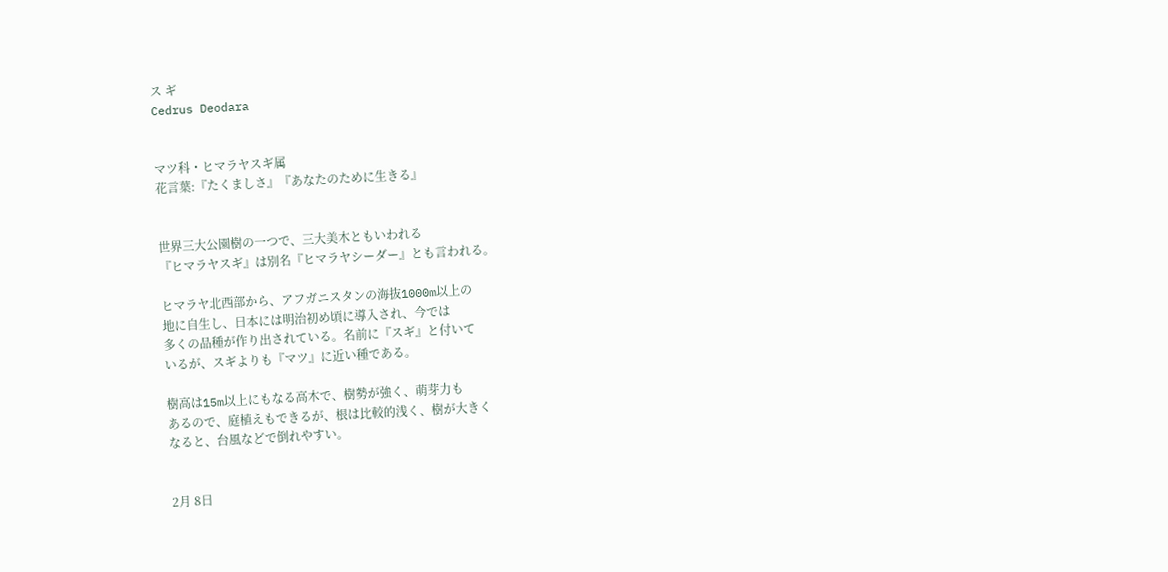ス ギ
Cedrus Deodara


マツ科・ヒマラヤスギ属
花言葉:『たくましさ』『あなたのために生きる』


世界三大公園樹の一つで、三大美木ともいわれる
『ヒマラヤスギ』は別名『ヒマラヤシーダー』とも言われる。

ヒマラヤ北西部から、アフガニスタンの海抜1000m以上の
地に自生し、日本には明治初め頃に導入され、今では
多くの品種が作り出されている。名前に『スギ』と付いて
いるが、スギよりも『マツ』に近い種である。

樹高は15m以上にもなる高木で、樹勢が強く、萌芽力も
あるので、庭植えもできるが、根は比較的浅く、樹が大きく
なると、台風などで倒れやすい。


2月 8日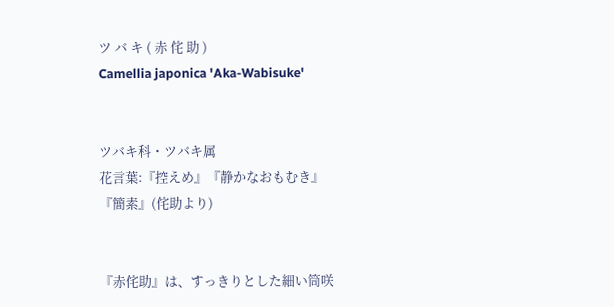ツ バ キ ( 赤 侘 助 )
Camellia japonica 'Aka-Wabisuke'


ツバキ科・ツバキ属
花言葉:『控えめ』『静かなおもむき』
『簡素』(侘助より)


『赤侘助』は、すっきりとした細い筒咲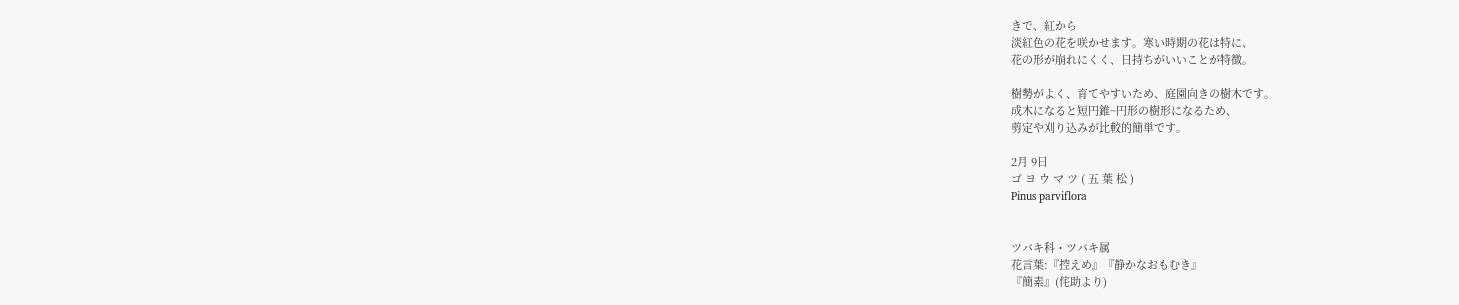きで、紅から
淡紅色の花を咲かせます。寒い時期の花は特に、
花の形が崩れにくく、日持ちがいいことが特徴。

樹勢がよく、育てやすいため、庭園向きの樹木です。
成木になると短円錐~円形の樹形になるため、
剪定や刈り込みが比較的簡単です。

2月 9日
ゴ ヨ ウ マ ツ ( 五 葉 松 )
Pinus parviflora


ツバキ科・ツバキ属
花言葉:『控えめ』『静かなおもむき』
『簡素』(侘助より)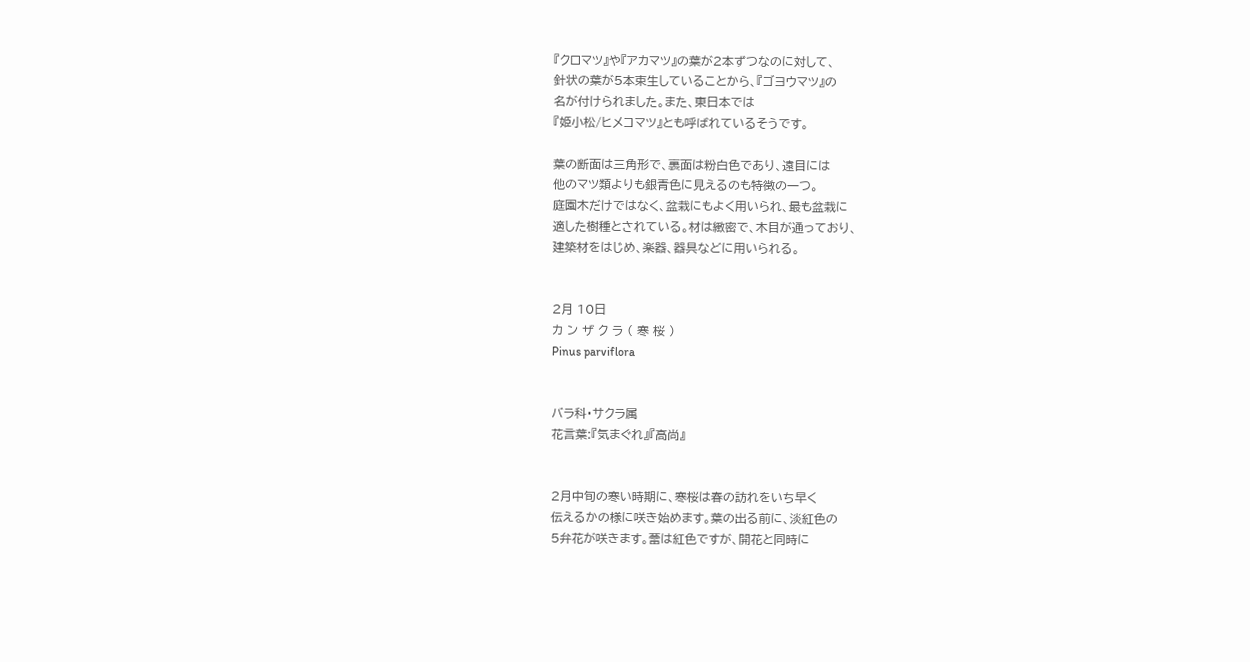『クロマツ』や『アカマツ』の葉が2本ずつなのに対して、
針状の葉が5本束生していることから、『ゴヨウマツ』の
名が付けられました。また、東日本では
『姫小松/ヒメコマツ』とも呼ばれているそうです。

葉の断面は三角形で、裏面は粉白色であり、遠目には
他のマツ類よりも銀青色に見えるのも特徴の一つ。
庭園木だけではなく、盆栽にもよく用いられ、最も盆栽に
適した樹種とされている。材は緻密で、木目が通っており、
建築材をはじめ、楽器、器具などに用いられる。


2月 10日
カ ン ザ ク ラ ( 寒 桜 )
Pinus parviflora


バラ科・サクラ属
花言葉:『気まぐれ』『高尚』


2月中旬の寒い時期に、寒桜は春の訪れをいち早く
伝えるかの様に咲き始めます。葉の出る前に、淡紅色の
5弁花が咲きます。蕾は紅色ですが、開花と同時に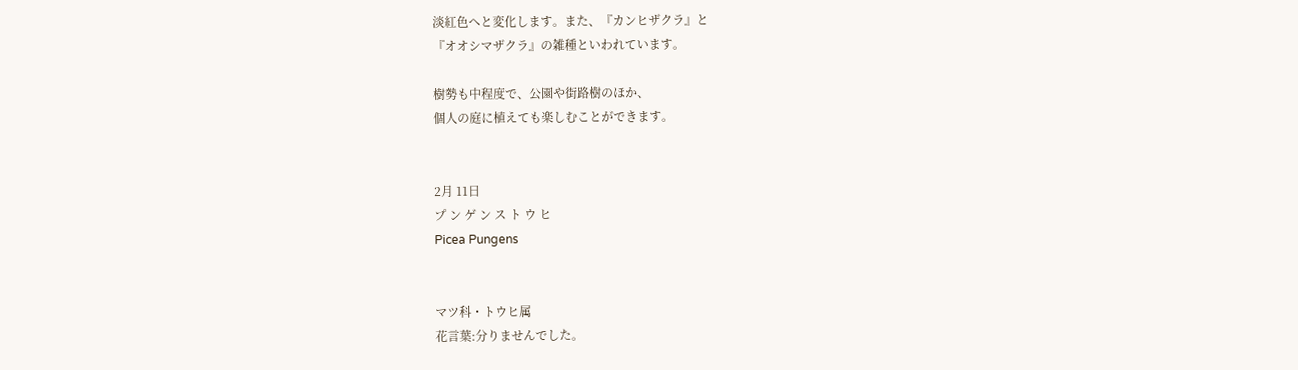淡紅色へと変化します。また、『カンヒザクラ』と
『オオシマザクラ』の雑種といわれています。

樹勢も中程度で、公園や街路樹のほか、
個人の庭に植えても楽しむことができます。


2月 11日
プ ン ゲ ン ス ト ウ ヒ
Picea Pungens


マツ科・トウヒ属
花言葉:分りませんでした。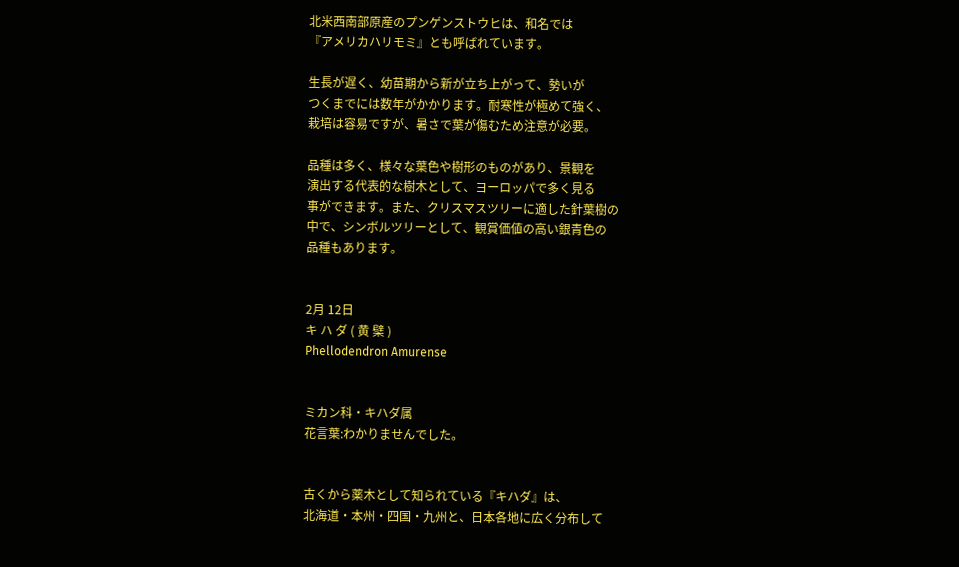北米西南部原産のプンゲンストウヒは、和名では
『アメリカハリモミ』とも呼ばれています。

生長が遅く、幼苗期から新が立ち上がって、勢いが
つくまでには数年がかかります。耐寒性が極めて強く、
栽培は容易ですが、暑さで葉が傷むため注意が必要。

品種は多く、様々な葉色や樹形のものがあり、景観を
演出する代表的な樹木として、ヨーロッパで多く見る
事ができます。また、クリスマスツリーに適した針葉樹の
中で、シンボルツリーとして、観賞価値の高い銀青色の
品種もあります。


2月 12日
キ ハ ダ ( 黄 檗 )
Phellodendron Amurense


ミカン科・キハダ属
花言葉:わかりませんでした。


古くから薬木として知られている『キハダ』は、
北海道・本州・四国・九州と、日本各地に広く分布して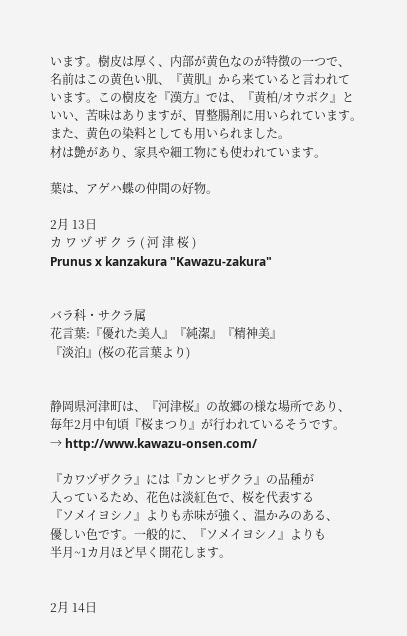います。樹皮は厚く、内部が黄色なのが特徴の一つで、
名前はこの黄色い肌、『黄肌』から来ていると言われて
います。この樹皮を『漢方』では、『黄柏/オウボク』と
いい、苦味はありますが、胃整腸剤に用いられています。
また、黄色の染料としても用いられました。
材は艶があり、家具や細工物にも使われています。

葉は、アゲハ蝶の仲間の好物。

2月 13日
カ ワ ヅ ザ ク ラ ( 河 津 桜 )
Prunus x kanzakura "Kawazu-zakura"


バラ科・サクラ属
花言葉:『優れた美人』『純潔』『精神美』
『淡泊』(桜の花言葉より)


静岡県河津町は、『河津桜』の故郷の様な場所であり、
毎年2月中旬頃『桜まつり』が行われているそうです。
→ http://www.kawazu-onsen.com/

『カワヅザクラ』には『カンヒザクラ』の品種が
入っているため、花色は淡紅色で、桜を代表する
『ソメイヨシノ』よりも赤味が強く、温かみのある、
優しい色です。一般的に、『ソメイヨシノ』よりも
半月~1カ月ほど早く開花します。


2月 14日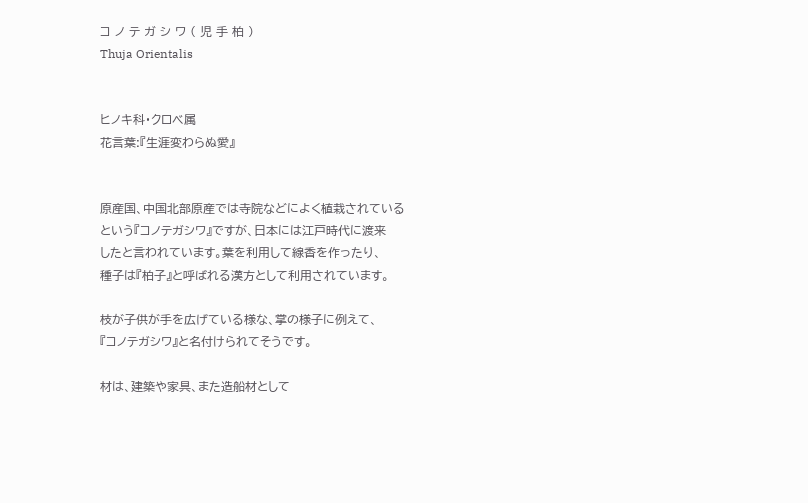コ ノ テ ガ シ ワ ( 児 手 柏 )
Thuja Orientalis


ヒノキ科・クロベ属
花言葉:『生涯変わらぬ愛』


原産国、中国北部原産では寺院などによく植栽されている
という『コノテガシワ』ですが、日本には江戸時代に渡来
したと言われています。葉を利用して線香を作ったり、
種子は『柏子』と呼ばれる漢方として利用されています。

枝が子供が手を広げている様な、掌の様子に例えて、
『コノテガシワ』と名付けられてそうです。

材は、建築や家具、また造船材として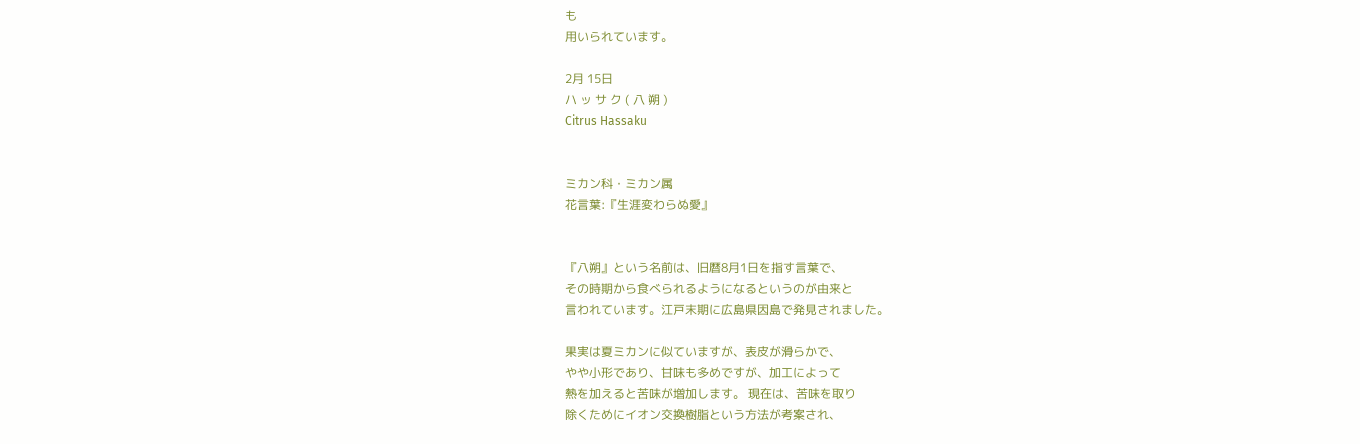も
用いられています。

2月 15日
ハ ッ サ ク ( 八 朔 )
Citrus Hassaku


ミカン科・ミカン属
花言葉:『生涯変わらぬ愛』


『八朔』という名前は、旧暦8月1日を指す言葉で、
その時期から食べられるようになるというのが由来と
言われています。江戸末期に広島県因島で発見されました。

果実は夏ミカンに似ていますが、表皮が滑らかで、
やや小形であり、甘味も多めですが、加工によって
熱を加えると苦味が増加します。 現在は、苦味を取り
除くためにイオン交換樹脂という方法が考案され、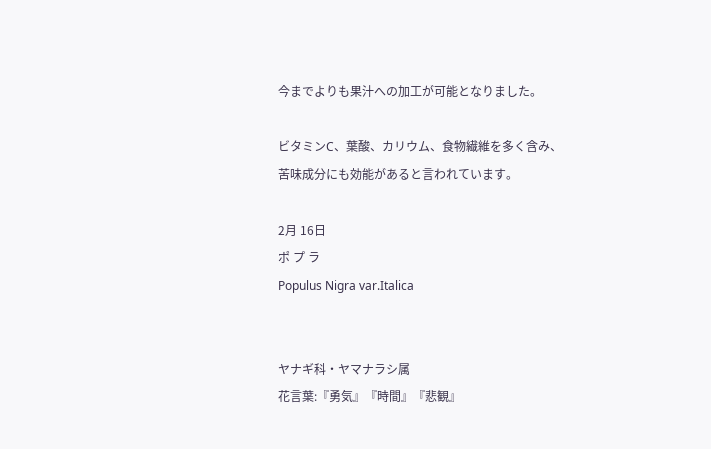今までよりも果汁への加工が可能となりました。

ビタミンC、葉酸、カリウム、食物繊維を多く含み、
苦味成分にも効能があると言われています。

2月 16日
ポ プ ラ
Populus Nigra var.Italica


ヤナギ科・ヤマナラシ属
花言葉:『勇気』『時間』『悲観』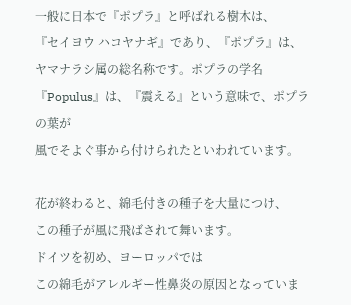一般に日本で『ポプラ』と呼ばれる樹木は、
『セイヨウ ハコヤナギ』であり、『ポプラ』は、
ヤマナラシ属の総名称です。ポプラの学名
『Populus』は、『震える』という意味で、ポプラの葉が
風でそよぐ事から付けられたといわれています。

花が終わると、綿毛付きの種子を大量につけ、
この種子が風に飛ばされて舞います。
ドイツを初め、ヨーロッパでは
この綿毛がアレルギー性鼻炎の原因となっていま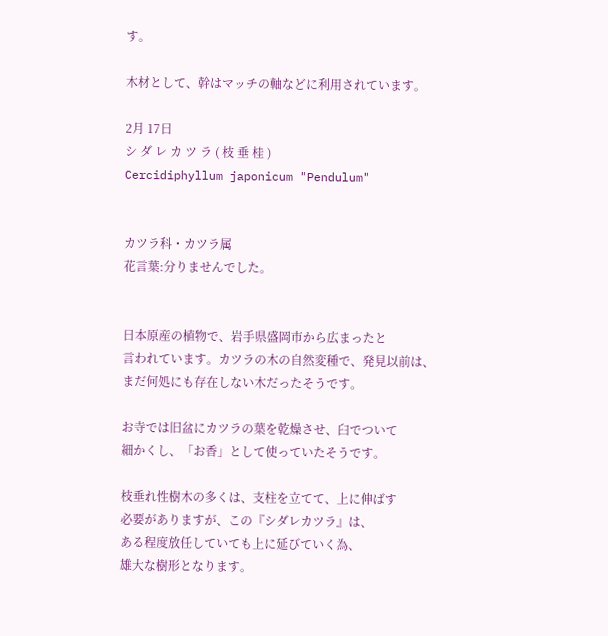す。

木材として、幹はマッチの軸などに利用されています。

2月 17日
シ ダ レ カ ツ ラ ( 枝 垂 桂 )
Cercidiphyllum japonicum "Pendulum"


カツラ科・カツラ属
花言葉:分りませんでした。


日本原産の植物で、岩手県盛岡市から広まったと
言われています。カツラの木の自然変種で、発見以前は、
まだ何処にも存在しない木だったそうです。

お寺では旧盆にカツラの葉を乾燥させ、臼でついて
細かくし、「お香」として使っていたそうです。

枝垂れ性樹木の多くは、支柱を立てて、上に伸ばす
必要がありますが、この『シダレカツラ』は、
ある程度放任していても上に延びていく為、
雄大な樹形となります。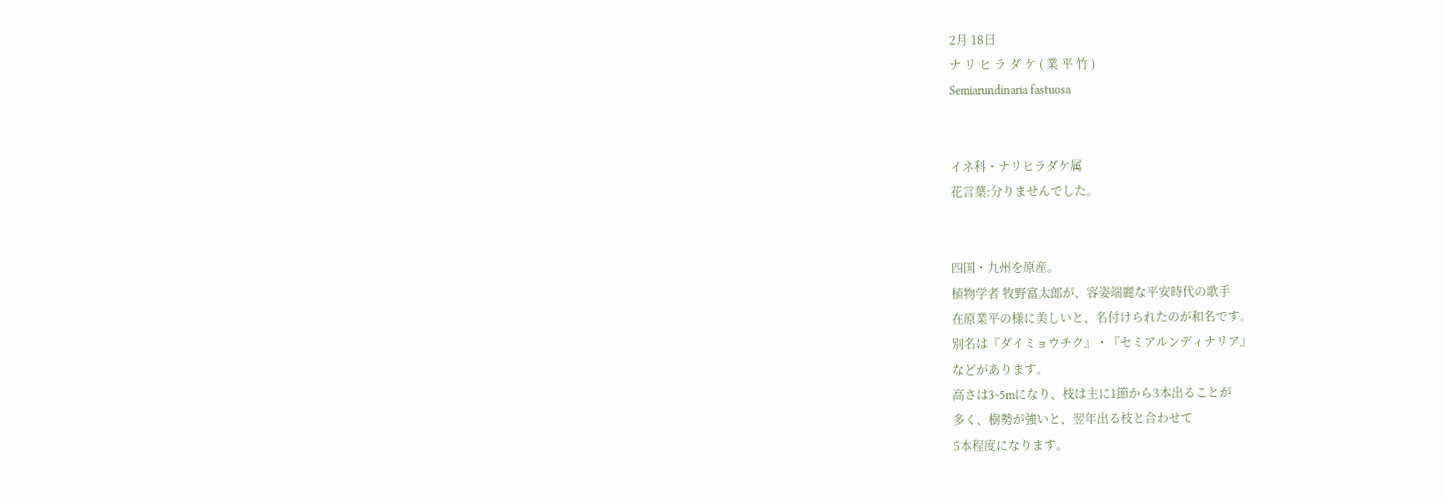2月 18日
ナ リ ヒ ラ ダ ケ ( 業 平 竹 )
Semiarundinaria fastuosa


イネ科・ナリヒラダケ属
花言葉:分りませんでした。


四国・九州を原産。
植物学者 牧野富太郎が、容姿端麗な平安時代の歌手
在原業平の様に美しいと、名付けられたのが和名です。
別名は『ダイミョウチク』・『セミアルンディナリア』
などがあります。
高さは3~5mになり、枝は主に1節から3本出ることが
多く、樹勢が強いと、翌年出る枝と合わせて
5本程度になります。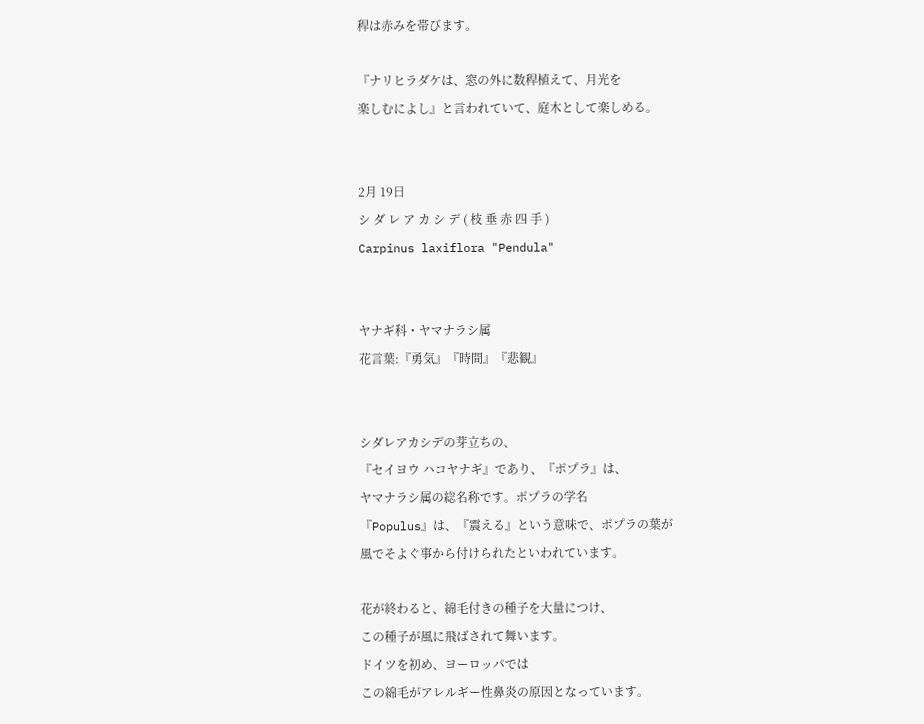稈は赤みを帯びます。

『ナリヒラダケは、窓の外に数稈植えて、月光を
楽しむによし』と言われていて、庭木として楽しめる。


2月 19日
シ ダ レ ア カ シ デ ( 枝 垂 赤 四 手 )
Carpinus laxiflora "Pendula"


ヤナギ科・ヤマナラシ属
花言葉:『勇気』『時間』『悲観』


シダレアカシデの芽立ちの、
『セイヨウ ハコヤナギ』であり、『ポプラ』は、
ヤマナラシ属の総名称です。ポプラの学名
『Populus』は、『震える』という意味で、ポプラの葉が
風でそよぐ事から付けられたといわれています。

花が終わると、綿毛付きの種子を大量につけ、
この種子が風に飛ばされて舞います。
ドイツを初め、ヨーロッパでは
この綿毛がアレルギー性鼻炎の原因となっています。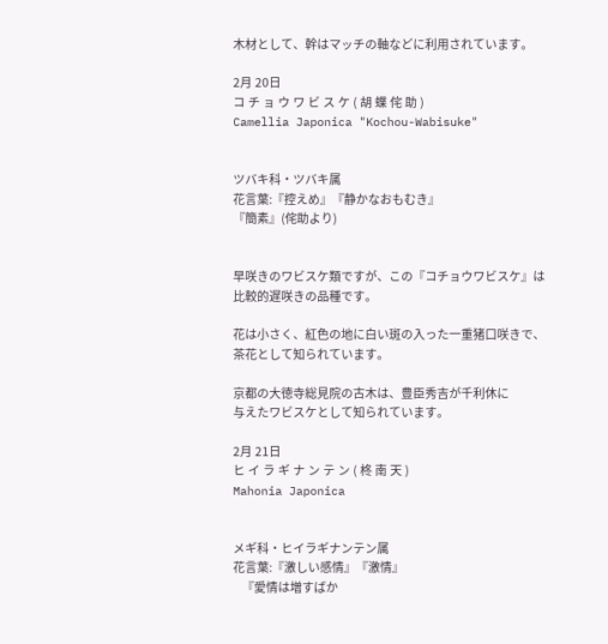木材として、幹はマッチの軸などに利用されています。

2月 20日
コ チ ョ ウ ワ ビ ス ケ ( 胡 蝶 侘 助 )
Camellia Japonica "Kochou-Wabisuke"


ツバキ科・ツバキ属
花言葉:『控えめ』『静かなおもむき』
『簡素』(侘助より)


早咲きのワビスケ類ですが、この『コチョウワビスケ』は
比較的遅咲きの品種です。

花は小さく、紅色の地に白い斑の入った一重猪口咲きで、
茶花として知られています。

京都の大徳寺総見院の古木は、豊臣秀吉が千利休に
与えたワビスケとして知られています。

2月 21日
ヒ イ ラ ギ ナ ン テ ン ( 柊 南 天 )
Mahonia Japonica


メギ科・ヒイラギナンテン属
花言葉:『激しい感情』『激情』
   『愛情は増すばか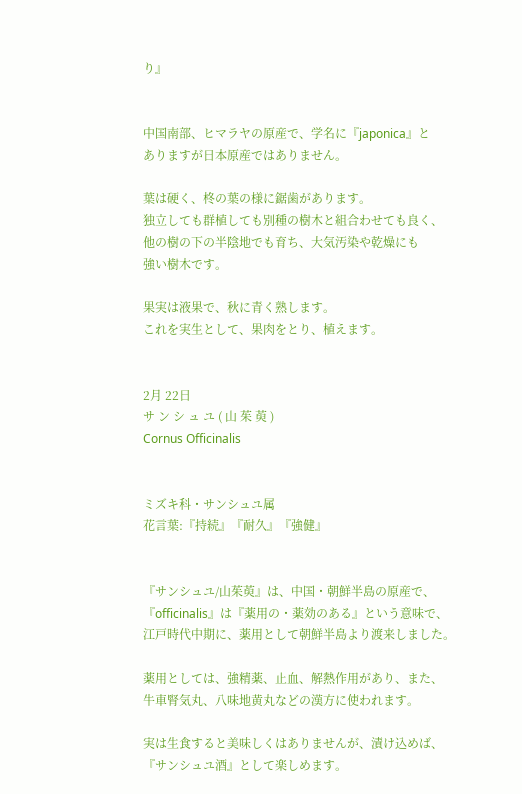り』


中国南部、ヒマラヤの原産で、学名に『japonica』と
ありますが日本原産ではありません。

葉は硬く、柊の葉の様に鋸歯があります。
独立しても群植しても別種の樹木と組合わせても良く、
他の樹の下の半陰地でも育ち、大気汚染や乾燥にも
強い樹木です。

果実は液果で、秋に青く熟します。
これを実生として、果肉をとり、植えます。


2月 22日
サ ン シ ュ ユ ( 山 茱 萸 )
Cornus Officinalis


ミズキ科・サンシュユ属
花言葉:『持続』『耐久』『強健』


『サンシュユ/山茱萸』は、中国・朝鮮半島の原産で、
『officinalis』は『薬用の・薬効のある』という意味で、
江戸時代中期に、薬用として朝鮮半島より渡来しました。

薬用としては、強精薬、止血、解熱作用があり、また、
牛車腎気丸、八味地黄丸などの漢方に使われます。

実は生食すると美味しくはありませんが、漬け込めば、
『サンシュユ酒』として楽しめます。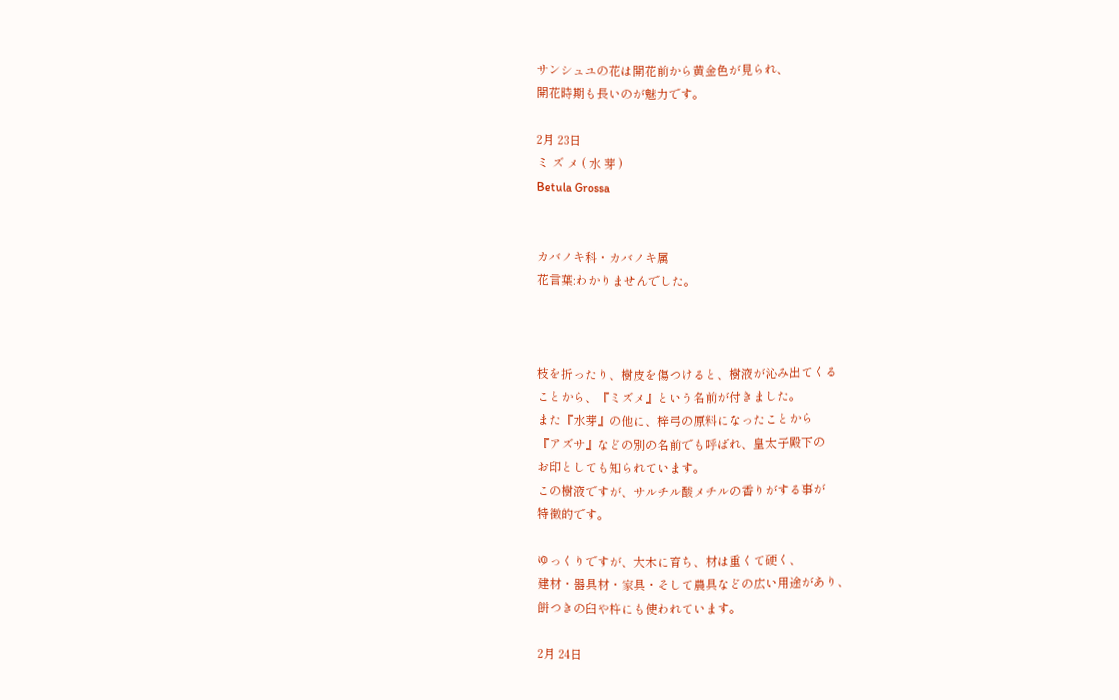サンシュユの花は開花前から黄金色が見られ、
開花時期も長いのが魅力です。

2月 23日
ミ ズ メ ( 水 芽 )
Betula Grossa


カバノキ科・カバノキ属
花言葉:わかりませんでした。



枝を折ったり、樹皮を傷つけると、樹液が沁み出てくる
ことから、『ミズメ』という名前が付きました。
また『水芽』の他に、梓弓の原料になったことから
『アズサ』などの別の名前でも呼ばれ、皇太子殿下の
お印としても知られています。
この樹液ですが、サルチル酸メチルの香りがする事が
特徴的です。

ゆっくりですが、大木に育ち、材は重くて硬く、
建材・器具材・家具・そして農具などの広い用途があり、
餅つきの臼や杵にも使われています。

2月 24日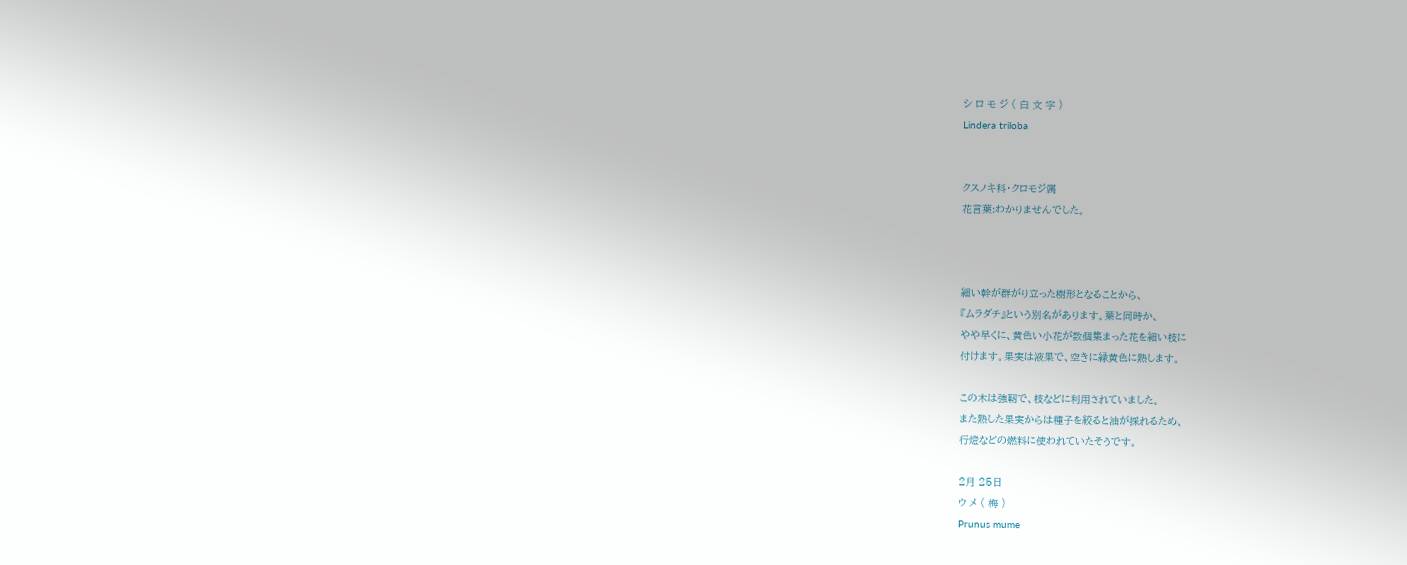シ ロ モ ジ ( 白 文 字 )
Lindera triloba


クスノキ科・クロモジ属
花言葉:わかりませんでした。



細い幹が群がり立った樹形となることから、
『ムラダチ』という別名があります。葉と同時か、
やや早くに、黄色い小花が数個集まった花を細い枝に
付けます。果実は液果で、空きに緑黄色に熟します。

この木は強靭で、枝などに利用されていました。
また熟した果実からは種子を絞ると油が採れるため、
行燈などの燃料に使われていたそうです。

2月 25日
ウ メ ( 梅 )
Prunus mume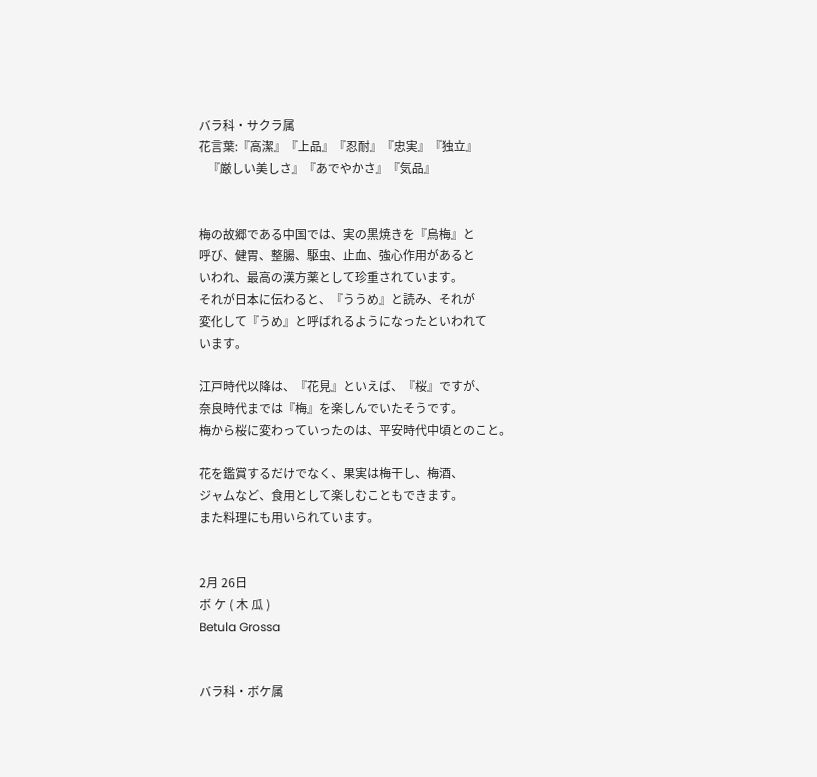バラ科・サクラ属
花言葉:『高潔』『上品』『忍耐』『忠実』『独立』
   『厳しい美しさ』『あでやかさ』『気品』


梅の故郷である中国では、実の黒焼きを『烏梅』と
呼び、健胃、整腸、駆虫、止血、強心作用があると
いわれ、最高の漢方薬として珍重されています。
それが日本に伝わると、『ううめ』と読み、それが
変化して『うめ』と呼ばれるようになったといわれて
います。

江戸時代以降は、『花見』といえば、『桜』ですが、
奈良時代までは『梅』を楽しんでいたそうです。
梅から桜に変わっていったのは、平安時代中頃とのこと。

花を鑑賞するだけでなく、果実は梅干し、梅酒、
ジャムなど、食用として楽しむこともできます。
また料理にも用いられています。


2月 26日
ボ ケ ( 木 瓜 )
Betula Grossa


バラ科・ボケ属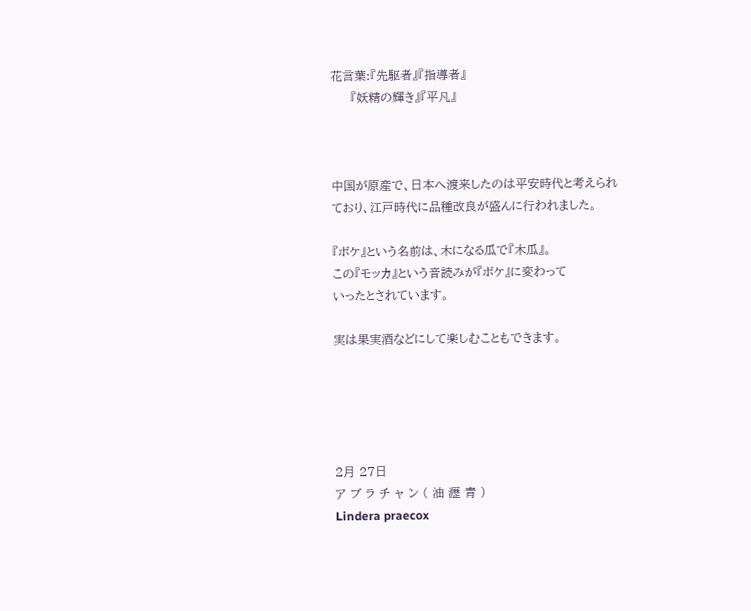花言葉:『先駆者』『指導者』
     『妖精の輝き』『平凡』



中国が原産で、日本へ渡来したのは平安時代と考えられ
ており、江戸時代に品種改良が盛んに行われました。

『ボケ』という名前は、木になる瓜で『木瓜』。
この『モッカ』という音読みが『ボケ』に変わって
いったとされています。

実は果実酒などにして楽しむこともできます。





2月 27日
ア ブ ラ チ ャ ン ( 油 瀝 青 )
Lindera praecox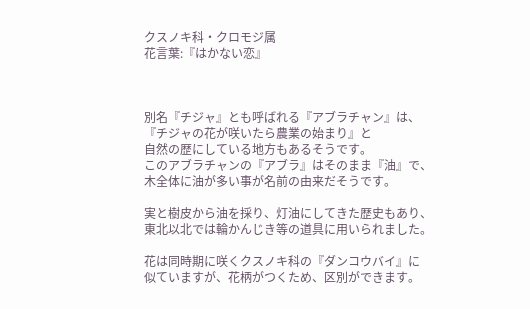クスノキ科・クロモジ属
花言葉:『はかない恋』



別名『チジャ』とも呼ばれる『アブラチャン』は、
『チジャの花が咲いたら農業の始まり』と
自然の歴にしている地方もあるそうです。
このアブラチャンの『アブラ』はそのまま『油』で、
木全体に油が多い事が名前の由来だそうです。

実と樹皮から油を採り、灯油にしてきた歴史もあり、
東北以北では輪かんじき等の道具に用いられました。

花は同時期に咲くクスノキ科の『ダンコウバイ』に
似ていますが、花柄がつくため、区別ができます。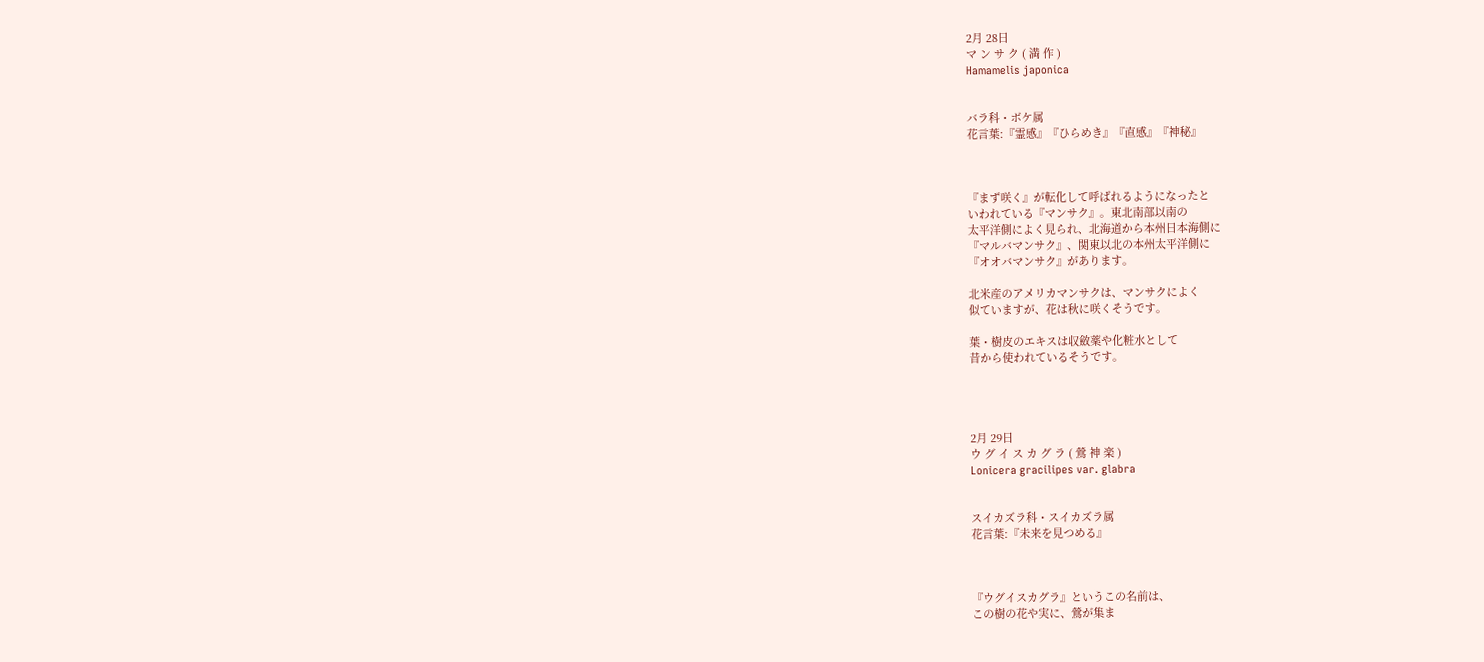2月 28日
マ ン サ ク ( 満 作 )
Hamamelis japonica


バラ科・ボケ属
花言葉:『霊感』『ひらめき』『直感』『神秘』



『まず咲く』が転化して呼ばれるようになったと
いわれている『マンサク』。東北南部以南の
太平洋側によく見られ、北海道から本州日本海側に
『マルバマンサク』、関東以北の本州太平洋側に
『オオバマンサク』があります。

北米産のアメリカマンサクは、マンサクによく
似ていますが、花は秋に咲くそうです。

葉・樹皮のエキスは収斂薬や化粧水として
昔から使われているそうです。




2月 29日
ウ グ イ ス カ グ ラ ( 鶯 神 楽 )
Lonicera gracilipes var. glabra


スイカズラ科・スイカズラ属
花言葉:『未来を見つめる』



『ウグイスカグラ』というこの名前は、
この樹の花や実に、鶯が集ま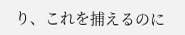り、これを捕えるのに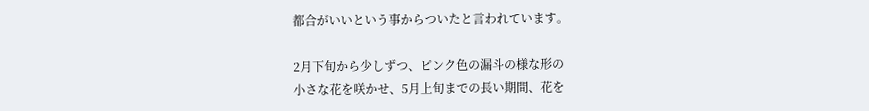都合がいいという事からついたと言われています。

2月下旬から少しずつ、ピンク色の漏斗の様な形の
小さな花を咲かせ、5月上旬までの長い期間、花を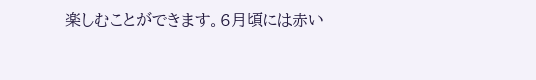楽しむことができます。6月頃には赤い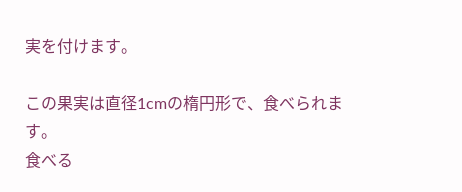実を付けます。

この果実は直径1cmの楕円形で、食べられます。
食べる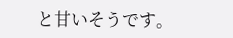と甘いそうです。